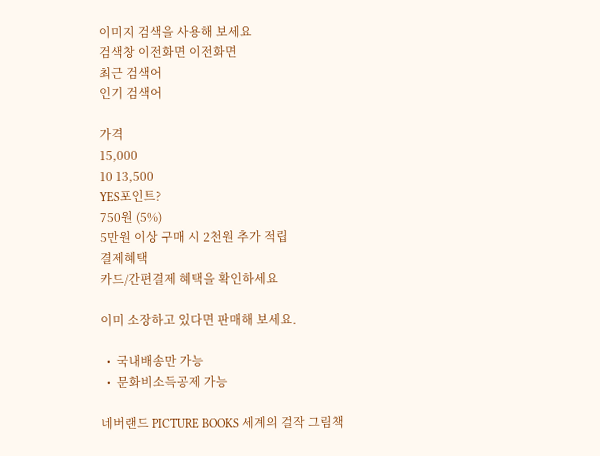이미지 검색을 사용해 보세요
검색창 이전화면 이전화면
최근 검색어
인기 검색어

가격
15,000
10 13,500
YES포인트?
750원 (5%)
5만원 이상 구매 시 2천원 추가 적립
결제혜택
카드/간편결제 혜택을 확인하세요

이미 소장하고 있다면 판매해 보세요.

  •  국내배송만 가능
  •  문화비소득공제 가능

네버랜드 PICTURE BOOKS 세계의 걸작 그림책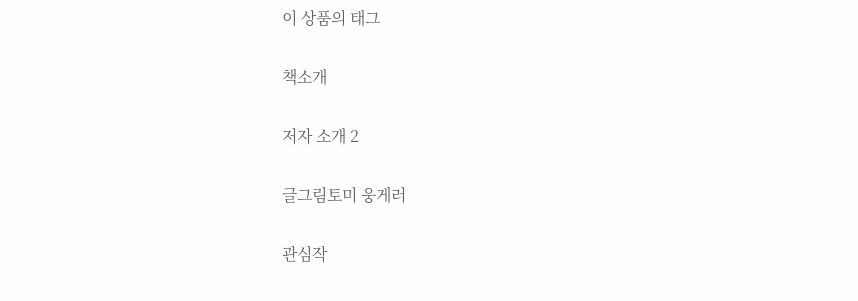이 상품의 태그

책소개

저자 소개 2

글그림토미 웅게러

관심작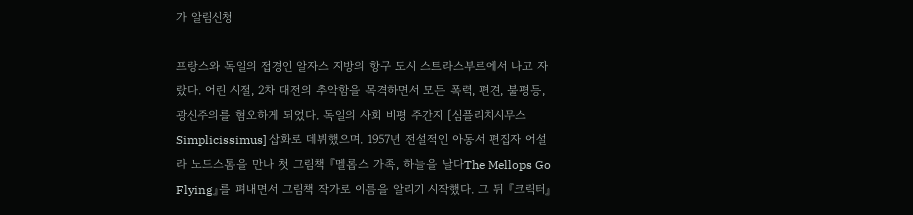가 알림신청

프랑스와 독일의 접경인 알자스 지방의 항구 도시 스트라스부르에서 나고 자랐다. 어린 시절, 2차 대전의 추악함을 목격하면서 모든 폭력, 편견, 불평등, 광신주의를 혐오하게 되었다. 독일의 사회 비평 주간지 [심플리치시무스Simplicissimus] 삽화로 데뷔했으며. 1957년 전설적인 아동서 편집자 어설라 노드스톰을 만나 첫 그림책 『멜롭스 가족, 하늘을 날다The Mellops Go Flying』를 펴내면서 그림책 작가로 이름을 알리기 시작했다. 그 뒤 『크릭터』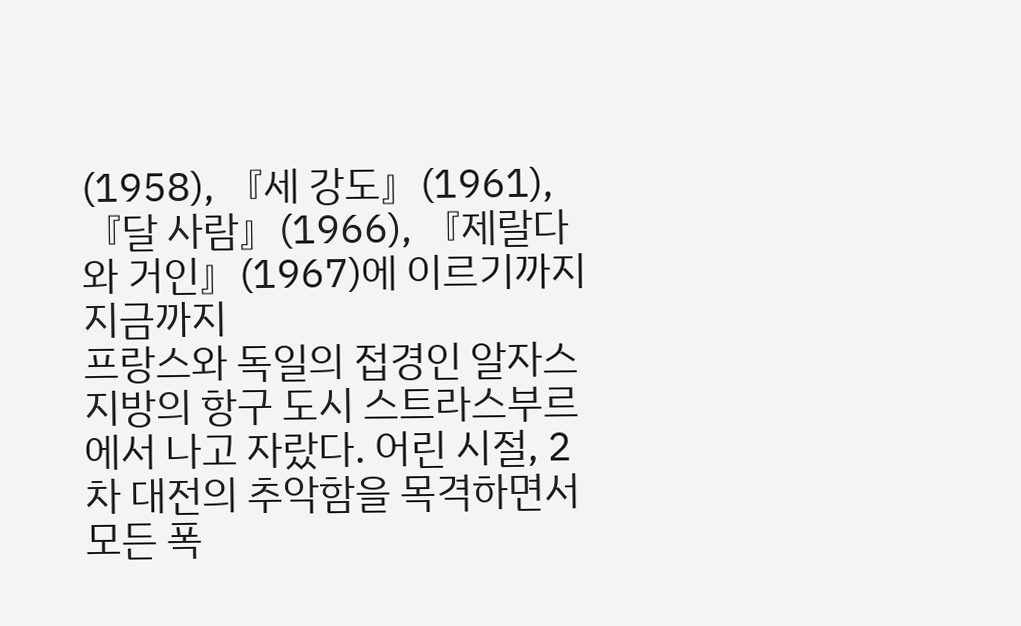(1958), 『세 강도』(1961), 『달 사람』(1966), 『제랄다와 거인』(1967)에 이르기까지 지금까지
프랑스와 독일의 접경인 알자스 지방의 항구 도시 스트라스부르에서 나고 자랐다. 어린 시절, 2차 대전의 추악함을 목격하면서 모든 폭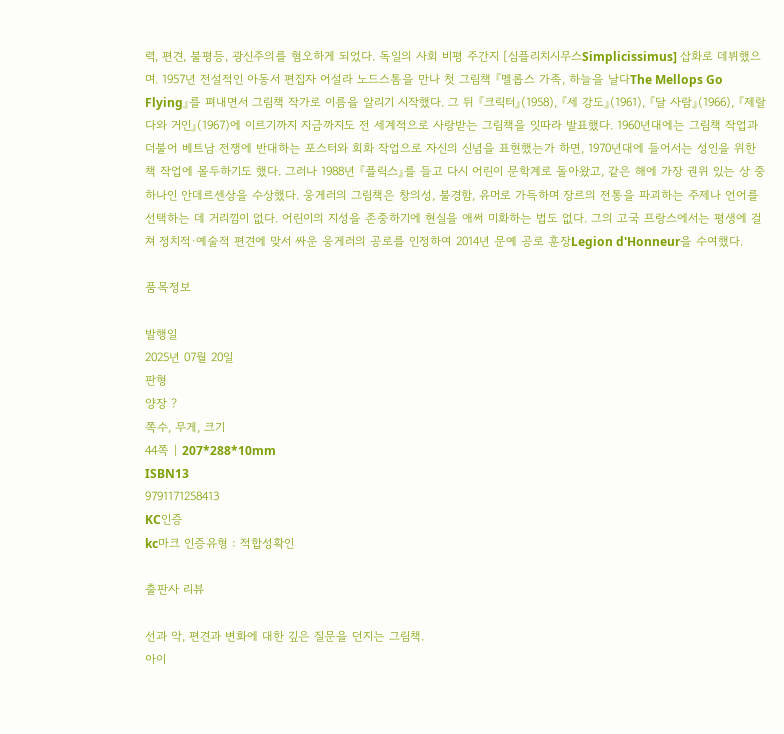력, 편견, 불평등, 광신주의를 혐오하게 되었다. 독일의 사회 비평 주간지 [심플리치시무스Simplicissimus] 삽화로 데뷔했으며. 1957년 전설적인 아동서 편집자 어설라 노드스톰을 만나 첫 그림책 『멜롭스 가족, 하늘을 날다The Mellops Go Flying』를 펴내면서 그림책 작가로 이름을 알리기 시작했다. 그 뒤 『크릭터』(1958), 『세 강도』(1961), 『달 사람』(1966), 『제랄다와 거인』(1967)에 이르기까지 지금까지도 전 세계적으로 사랑받는 그림책을 잇따라 발표했다. 1960년대에는 그림책 작업과 더불어 베트남 전쟁에 반대하는 포스터와 회화 작업으로 자신의 신념을 표현했는가 하면, 1970년대에 들어서는 성인을 위한 책 작업에 몰두하기도 했다. 그러나 1988년 『플릭스』를 들고 다시 어린이 문학계로 돌아왔고, 같은 해에 가장 권위 있는 상 중 하나인 안데르센상을 수상했다. 웅게러의 그림책은 창의성, 불경함, 유머로 가득하며 장르의 전통을 파괴하는 주제나 언어를 선택하는 데 거리낌이 없다. 어린이의 지성을 존중하기에 현실을 애써 미화하는 법도 없다. 그의 고국 프랑스에서는 평생에 걸쳐 정치적·예술적 편견에 맞서 싸운 웅게러의 공로를 인정하여 2014년 문예 공로 훈장Legion d'Honneur을 수여했다.

품목정보

발행일
2025년 07월 20일
판형
양장 ?
쪽수, 무게, 크기
44쪽 | 207*288*10mm
ISBN13
9791171258413
KC인증
kc마크 인증유형 : 적합성확인

출판사 리뷰

선과 악, 편견과 변화에 대한 깊은 질문을 던지는 그림책.
아이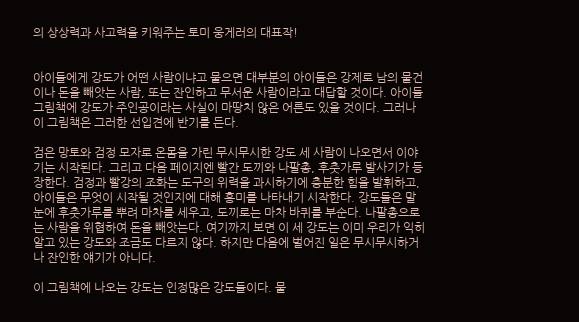의 상상력과 사고력을 키워주는 토미 웅게러의 대표작!


아이들에게 강도가 어떤 사람이냐고 물으면 대부분의 아이들은 강제로 남의 물건이나 돈을 빼앗는 사람, 또는 잔인하고 무서운 사람이라고 대답할 것이다. 아이들 그림책에 강도가 주인공이라는 사실이 마땅치 않은 어른도 있을 것이다. 그러나 이 그림책은 그러한 선입견에 반기를 든다.

검은 망토와 검정 모자로 온몸을 가린 무시무시한 강도 세 사람이 나오면서 이야기는 시작된다. 그리고 다음 페이지엔 빨간 도끼와 나팔총, 후춧가루 발사기가 등장한다. 검정과 빨강의 조화는 도구의 위력을 과시하기에 충분한 힘을 발휘하고, 아이들은 무엇이 시작될 것인지에 대해 흥미를 나타내기 시작한다. 강도들은 말눈에 후춧가루를 뿌려 마차를 세우고, 도끼로는 마차 바퀴를 부순다. 나팔총으로는 사람을 위협하여 돈을 빼앗는다. 여기까지 보면 이 세 강도는 이미 우리가 익히 알고 있는 강도와 조금도 다르지 않다. 하지만 다음에 벌어진 일은 무시무시하거나 잔인한 얘기가 아니다.

이 그림책에 나오는 강도는 인정많은 강도들이다. 물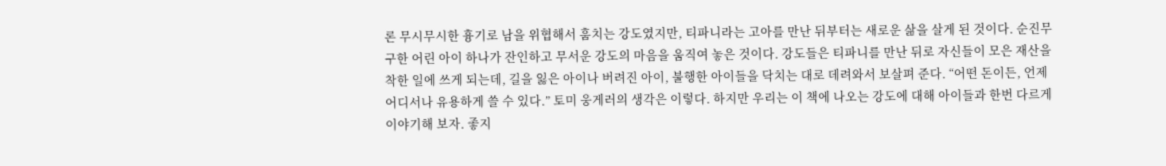론 무시무시한 흉기로 남을 위협해서 훔치는 강도였지만, 티파니라는 고아를 만난 뒤부터는 새로운 삶을 살게 된 것이다. 순진무구한 어린 아이 하나가 잔인하고 무서운 강도의 마음을 움직여 놓은 것이다. 강도들은 티파니를 만난 뒤로 자신들이 모은 재산을 착한 일에 쓰게 되는데, 길을 잃은 아이나 버려진 아이, 불행한 아이들을 닥치는 대로 데려와서 보살펴 준다. “어떤 돈이든, 언제 어디서나 유용하게 쓸 수 있다.” 토미 웅게러의 생각은 이렇다. 하지만 우리는 이 책에 나오는 강도에 대해 아이들과 한번 다르게 이야기해 보자. 좋지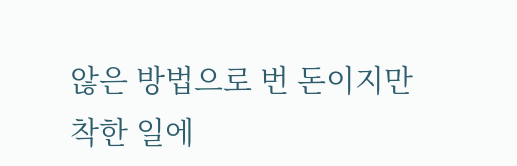않은 방법으로 번 돈이지만 착한 일에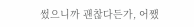썼으니까 괜찮다든가, 어쨌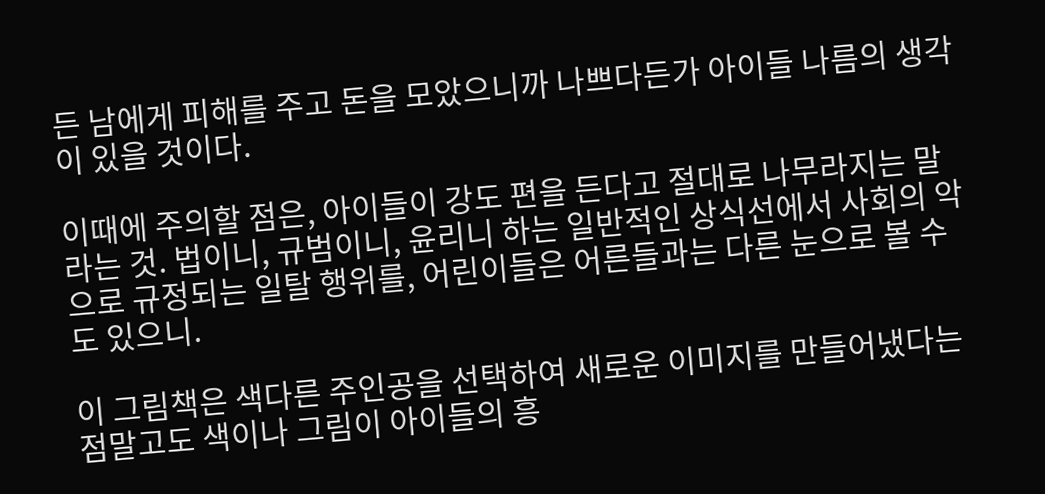든 남에게 피해를 주고 돈을 모았으니까 나쁘다든가 아이들 나름의 생각이 있을 것이다.

이때에 주의할 점은, 아이들이 강도 편을 든다고 절대로 나무라지는 말라는 것. 법이니, 규범이니, 윤리니 하는 일반적인 상식선에서 사회의 악으로 규정되는 일탈 행위를, 어린이들은 어른들과는 다른 눈으로 볼 수도 있으니.

이 그림책은 색다른 주인공을 선택하여 새로운 이미지를 만들어냈다는 점말고도 색이나 그림이 아이들의 흥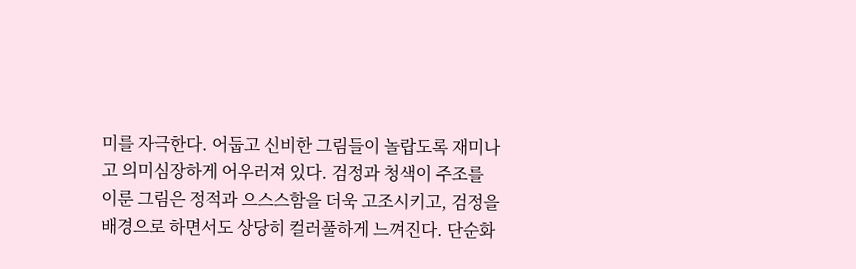미를 자극한다. 어둡고 신비한 그림들이 놀랍도록 재미나고 의미심장하게 어우러져 있다. 검정과 청색이 주조를 이룬 그림은 정적과 으스스함을 더욱 고조시키고, 검정을 배경으로 하면서도 상당히 컬러풀하게 느껴진다. 단순화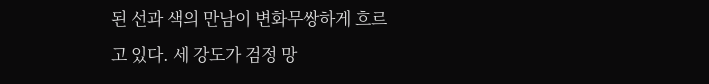된 선과 색의 만남이 변화무쌍하게 흐르고 있다. 세 강도가 검정 망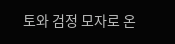토와 검정 모자로 온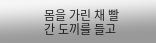몸을 가린 채 빨간 도끼를 들고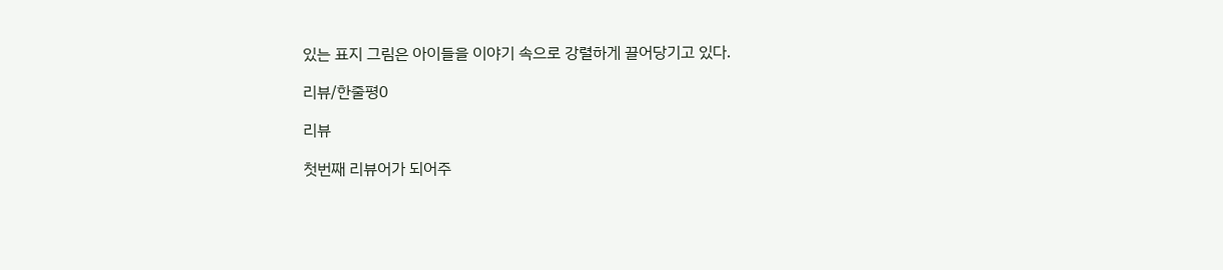있는 표지 그림은 아이들을 이야기 속으로 강렬하게 끌어당기고 있다.

리뷰/한줄평0

리뷰

첫번째 리뷰어가 되어주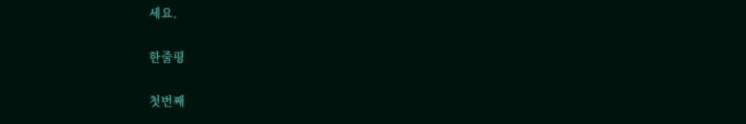세요.

한줄평

첫번째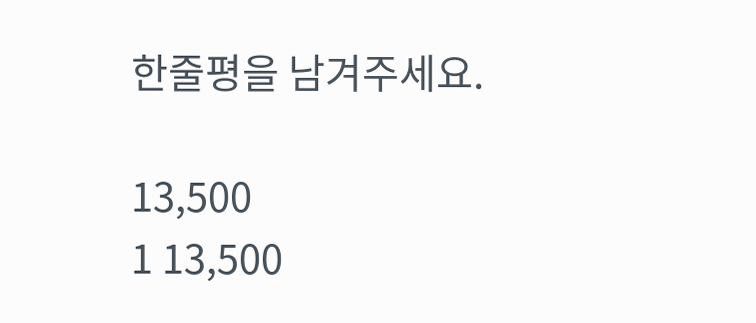한줄평을 남겨주세요.

13,500
1 13,500